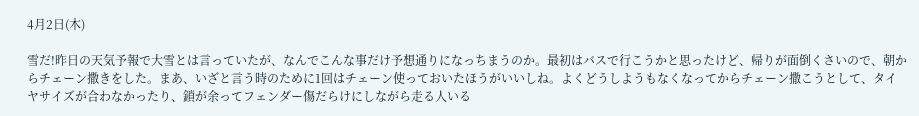4月2日(木)

雪だ!昨日の天気予報で大雪とは言っていたが、なんでこんな事だけ予想通りになっちまうのか。最初はバスで行こうかと思ったけど、帰りが面倒くさいので、朝からチェーン撒きをした。まあ、いざと言う時のために1回はチェーン使っておいたほうがいいしね。よくどうしようもなくなってからチェーン撒こうとして、タイヤサイズが合わなかったり、鎖が余ってフェンダー傷だらけにしながら走る人いる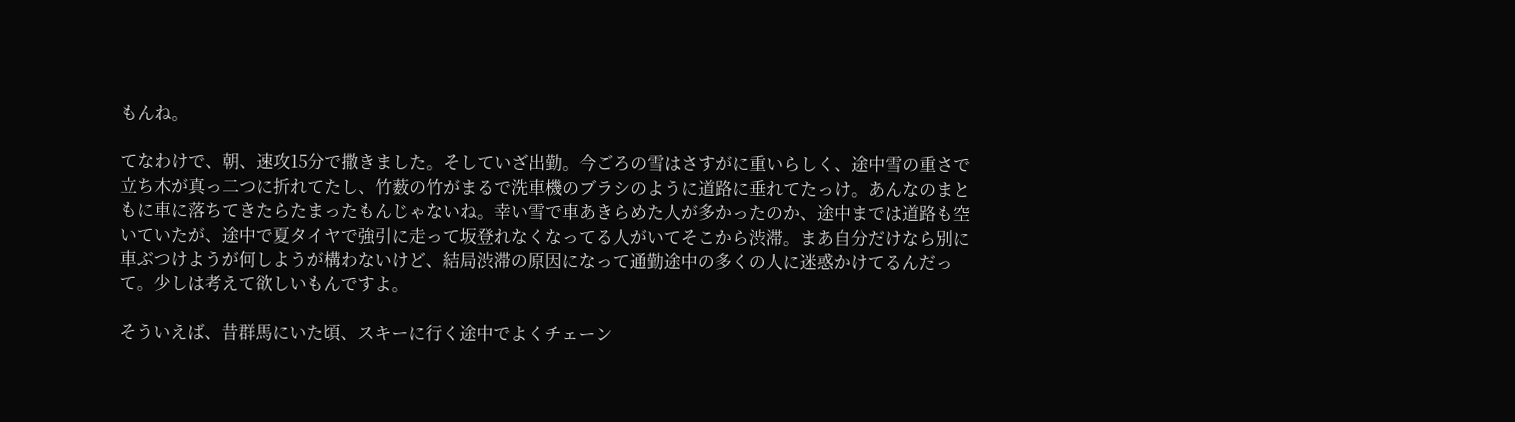もんね。

てなわけで、朝、速攻15分で撒きました。そしていざ出勤。今ごろの雪はさすがに重いらしく、途中雪の重さで立ち木が真っ二つに折れてたし、竹薮の竹がまるで洗車機のブラシのように道路に垂れてたっけ。あんなのまともに車に落ちてきたらたまったもんじゃないね。幸い雪で車あきらめた人が多かったのか、途中までは道路も空いていたが、途中で夏タイヤで強引に走って坂登れなくなってる人がいてそこから渋滞。まあ自分だけなら別に車ぶつけようが何しようが構わないけど、結局渋滞の原因になって通勤途中の多くの人に迷惑かけてるんだって。少しは考えて欲しいもんですよ。

そういえば、昔群馬にいた頃、スキーに行く途中でよくチェーン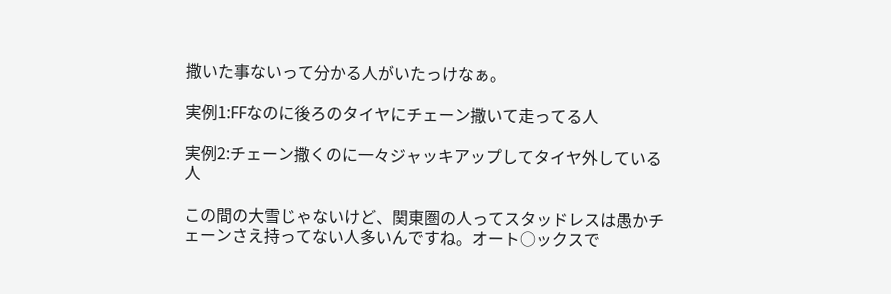撒いた事ないって分かる人がいたっけなぁ。

実例1:FFなのに後ろのタイヤにチェーン撒いて走ってる人

実例2:チェーン撒くのに一々ジャッキアップしてタイヤ外している人

この間の大雪じゃないけど、関東圏の人ってスタッドレスは愚かチェーンさえ持ってない人多いんですね。オート○ックスで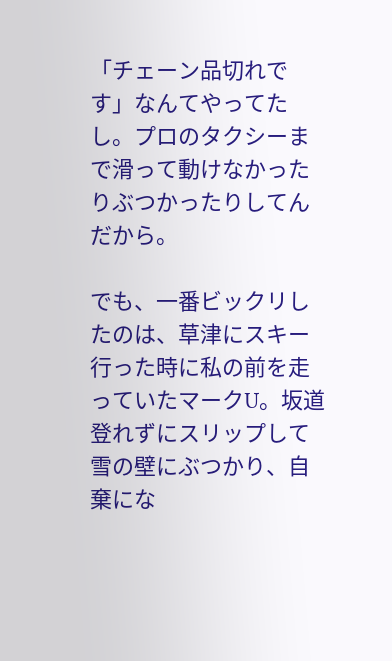「チェーン品切れです」なんてやってたし。プロのタクシーまで滑って動けなかったりぶつかったりしてんだから。

でも、一番ビックリしたのは、草津にスキー行った時に私の前を走っていたマークU。坂道登れずにスリップして雪の壁にぶつかり、自棄にな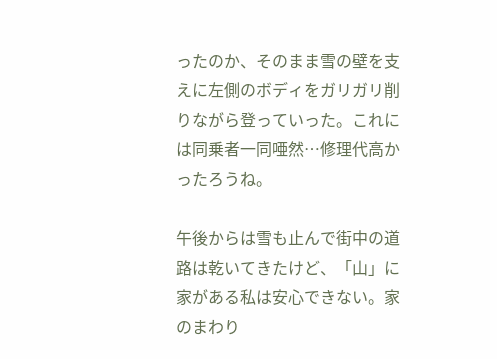ったのか、そのまま雪の壁を支えに左側のボディをガリガリ削りながら登っていった。これには同乗者一同唖然…修理代高かったろうね。

午後からは雪も止んで街中の道路は乾いてきたけど、「山」に家がある私は安心できない。家のまわり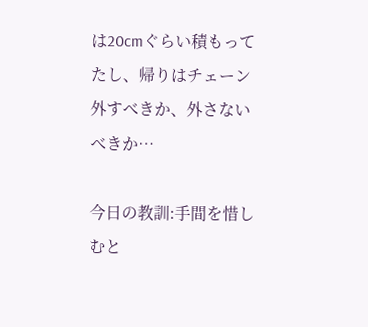は20cmぐらい積もってたし、帰りはチェーン外すべきか、外さないべきか…

今日の教訓:手間を惜しむと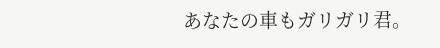あなたの車もガリガリ君。